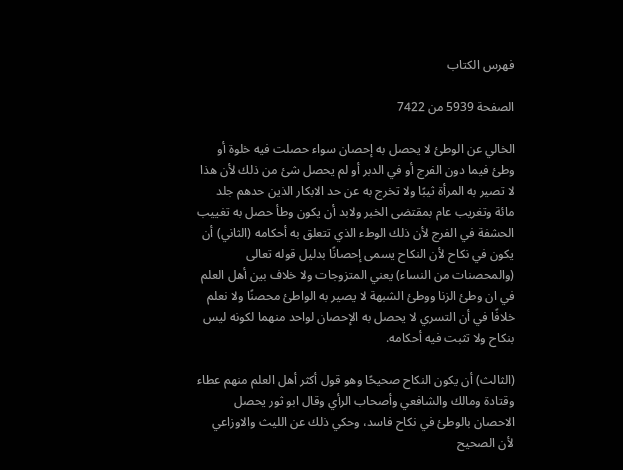فهرس الكتاب

الصفحة 5939 من 7422

الخالي عن الوطئ لا يحصل به إحصان سواء حصلت فيه خلوة أو وطئ فيما دون الفرج أو في الدبر أو لم يحصل شئ من ذلك لأن هذا لا تصير به المرأة ثيبًا ولا تخرج به عن حد الابكار الذين حدهم جلد مائة وتغريب عام بمقتضى الخبر ولابد أن يكون وطأ حصل به تغييب الحشفة في الفرج لأن ذلك الوطء الذي تتعلق به أحكامه (الثاني) أن يكون في نكاح لأن النكاح يسمى إحصانًا بدليل قوله تعالى (والمحصنات من النساء) يعني المتزوجات ولا خلاف بين أهل العلم في ان وطئ الزنا ووطئ الشبهة لا يصير به الواطئ محصنًا ولا نعلم خلافًا في أن التسري لا يحصل به الإحصان لواحد منهما لكونه ليس بنكاح ولا تثبت فيه أحكامه.

(الثالث) أن يكون النكاح صحيحًا وهو قول أكثر أهل العلم منهم عطاء وقتادة ومالك والشافعي وأصحاب الرأي وقال ابو ثور يحصل الاحصان بالوطئ في نكاح فاسد، وحكي ذلك عن الليث والاوزاعي لأن الصحيح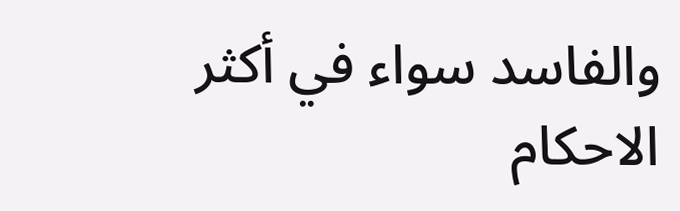والفاسد سواء في أكثر الاحكام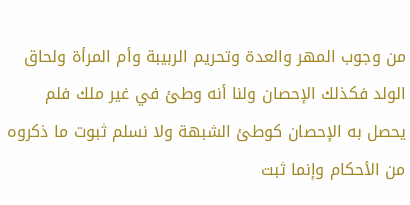من وجوب المهر والعدة وتحريم الربيبة وأم المرأة ولحاق الولد فكذلك الإحصان ولنا أنه وطئ في غير ملك فلم يحصل به الإحصان كوطئ الشبهة ولا نسلم ثبوت ما ذكروه من الأحكام وإنما ثبت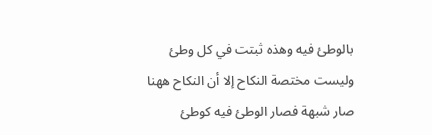بالوطئ فيه وهذه ثبتت في كل وطئ وليست مختصة النكاح إلا أن النكاح ههنا صار شبهة فصار الوطئ فيه كوطئ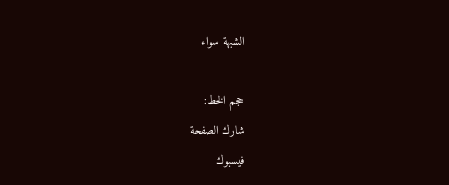الشبهة سواء

حجم الخط:
شارك الصفحة
فيسبوك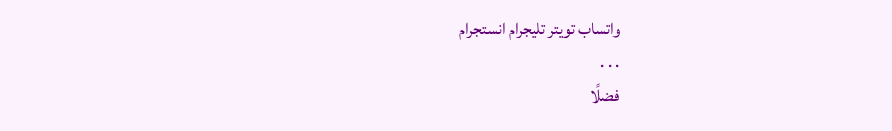واتساب تويتر تليجرام انستجرام
. . .
فضلًا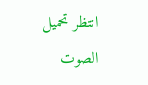انتظر تحميل الصوت